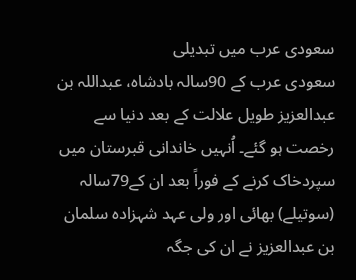سعودی عرب میں تبدیلی
سعودی عرب کے 90سالہ بادشاہ، عبداللہ بن عبدالعزیز طویل علالت کے بعد دنیا سے رخصت ہو گئے۔ اُنہیں خاندانی قبرستان میں سپردخاک کرنے کے فوراً بعد ان کے79سالہ (سوتیلے) بھائی اور ولی عہد شہزادہ سلمان بن عبدالعزیز نے ان کی جگہ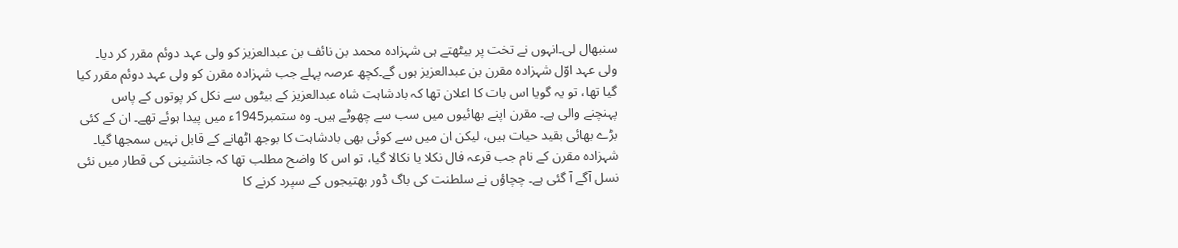سنبھال لی۔انہوں نے تخت پر بیٹھتے ہی شہزادہ محمد بن نائف بن عبدالعزیز کو ولی عہد دوئم مقرر کر دیا۔ ولی عہد اوّل شہزادہ مقرن بن عبدالعزیز ہوں گے۔کچھ عرصہ پہلے جب شہزادہ مقرن کو ولی عہد دوئم مقرر کیا گیا تھا، تو یہ گویا اس بات کا اعلان تھا کہ بادشاہت شاہ عبدالعزیز کے بیٹوں سے نکل کر پوتوں کے پاس پہنچنے والی ہے۔ مقرن اپنے بھائیوں میں سب سے چھوٹے ہیں۔ وہ ستمبر1945ء میں پیدا ہوئے تھے۔ ان کے کئی بڑے بھائی بقید حیات ہیں، لیکن ان میں سے کوئی بھی بادشاہت کا بوجھ اٹھانے کے قابل نہیں سمجھا گیا۔ شہزادہ مقرن کے نام جب قرعہ فال نکلا یا نکالا گیا، تو اس کا واضح مطلب تھا کہ جانشینی کی قطار میں نئی نسل آگے آ گئی ہے۔ چچاؤں نے سلطنت کی باگ ڈور بھتیجوں کے سپرد کرنے کا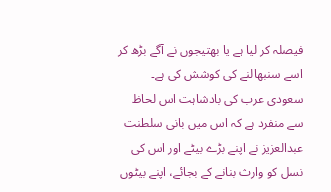فیصلہ کر لیا ہے یا بھتیجوں نے آگے بڑھ کر اسے سنبھالنے کی کوشش کی ہے۔
سعودی عرب کی بادشاہت اس لحاظ سے منفرد ہے کہ اس میں بانی سلطنت عبدالعزیز نے اپنے بڑے بیٹے اور اس کی نسل کو وارث بنانے کے بجائے، اپنے بیٹوں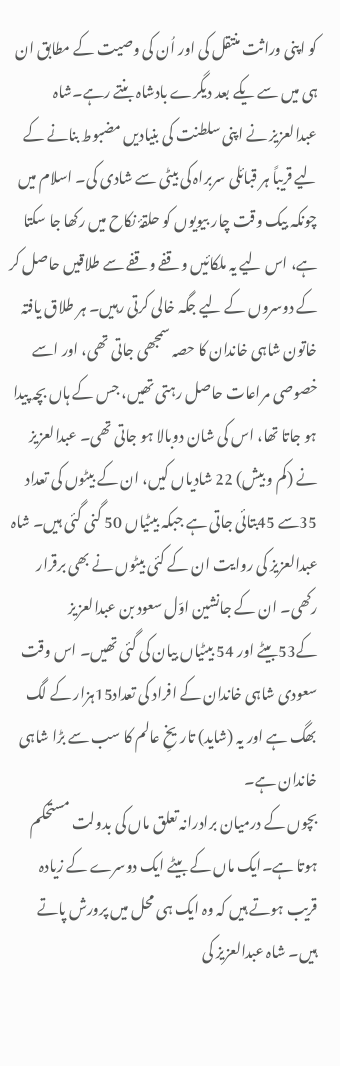کو اپنی وراثت منتقل کی اور اُن کی وصیت کے مطابق ان ہی میں سے یکے بعد دیگرے بادشاہ بنتے رہے۔شاہ عبدالعزیز نے اپنی سلطنت کی بنیادیں مضبوط بنانے کے لیے قریباً ہر قبائلی سربراہ کی بیٹی سے شادی کی۔ اسلام میں چونکہ بیک وقت چار بیویوں کو حلقۂ نکاح میں رکھا جا سکتا ہے، اس لیے یہ ملکائیں وقفے وقفے سے طلاقیں حاصل کر کے دوسروں کے لیے جگہ خالی کرتی رہیں۔ ہر طلاق یافتہ خاتون شاہی خاندان کا حصہ سمجھی جاتی تھی، اور اسے خصوصی مراعات حاصل رہتی تھیں، جس کے ہاں بچہ پیدا ہو جاتا تھا، اس کی شان دوبالا ہو جاتی تھی۔ عبدالعزیز نے (کم و بیش) 22 شادیاں کیں، ان کے بیٹوں کی تعداد 35سے 45بتائی جاتی ہے جبکہ بیٹیاں 50 گنی گئی ہیں۔ شاہ عبدالعزیز کی روایت ان کے کئی بیٹوں نے بھی برقرار رکھی۔ ان کے جانشین اوّل سعود بن عبدالعزیز کے53بیٹے اور 54 بیٹیاں بیان کی گئی تھیں۔ اس وقت سعودی شاہی خاندان کے افراد کی تعداد15ہزار کے لگ بھگ ہے اور یہ (شاید) تاریخِ عالم کا سب سے بڑا شاہی خاندان ہے۔
بچوں کے درمیان برادرانہ تعلق ماں کی بدولت مستحکم ہوتا ہے۔ایک ماں کے بیٹے ایک دوسرے کے زیادہ قریب ہوتے ہیں کہ وہ ایک ہی محل میں پرورش پاتے ہیں۔ شاہ عبدالعزیز کی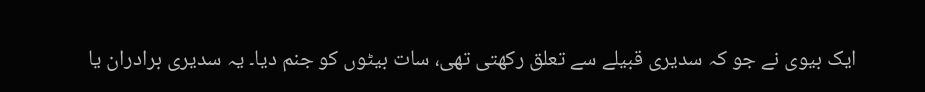ایک بیوی نے جو کہ سدیری قبیلے سے تعلق رکھتی تھی، سات بیٹوں کو جنم دیا۔ یہ سدیری برادران یا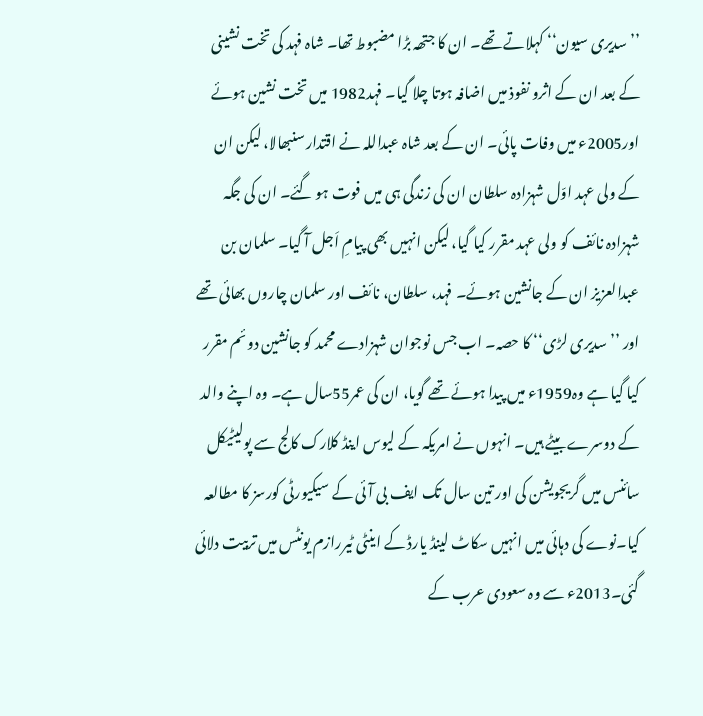’’سدیری سیون‘‘ کہلاتے تھے۔ ان کا جتھہ بڑا مضبوط تھا۔ شاہ فہد کی تخت نشینی کے بعد ان کے اثرو نفوذ میں اضافہ ہوتا چلا گیا۔ فہد1982 میں تخت نشین ہوئے اور2005ء میں وفات پائی۔ ان کے بعد شاہ عبداللہ نے اقتدار سنبھالا، لیکن ان کے ولی عہد اوّل شہزادہ سلطان ان کی زندگی ہی میں فوت ہو گئے۔ ان کی جگہ شہزادہ نائف کو ولی عہد مقرر کیا گیا، لیکن انہیں بھی پیامِ اَجل آ گیا۔ سلمان بن عبدالعزیز ان کے جانشین ہوئے۔ فہد، سلطان، نائف اور سلمان چاروں بھائی تھے اور ’’سدیری لڑی‘‘ کا حصہ۔ اب جس نوجوان شہزادے محمد کو جانشین دوئم مقرر کیا گیا ہے وہ1959ء میں پیدا ہوئے تھے گویا، ان کی عمر55سال ہے۔ وہ اپنے والد کے دوسرے بیٹے ہیں۔ انہوں نے امریکہ کے لیوس اینڈ کلارک کالج سے پولیٹیکل سائنس میں گریجویشن کی اور تین سال تک ایف بی آئی کے سیکیورٹی کورسز کا مطالعہ کیا۔نوے کی دہائی میں انہیں سکاٹ لینڈ یارڈ کے اینٹی ٹیررازم یونٹس میں تربیت دلائی گئی۔2013ء سے وہ سعودی عرب کے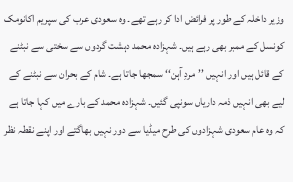وزیر داخلہ کے طور پر فرائض ادا کر رہے تھے۔ وہ سعودی عرب کی سپریم اکانومک کونسل کے ممبر بھی رہے ہیں۔ شہزادہ محمد دہشت گردوں سے سختی سے نبٹنے کے قائل ہیں اور انہیں ’’مردِ آہن‘‘ سمجھا جاتا ہے۔ شام کے بحران سے نبٹنے کے لیے بھی انہیں ذمہ داریاں سونپی گئیں۔ شہزادہ محمد کے بارے میں کہا جاتا ہے کہ وہ عام سعودی شہزادوں کی طرح میڈیا سے دور نہیں بھاگتے اور اپنے نقطہ نظر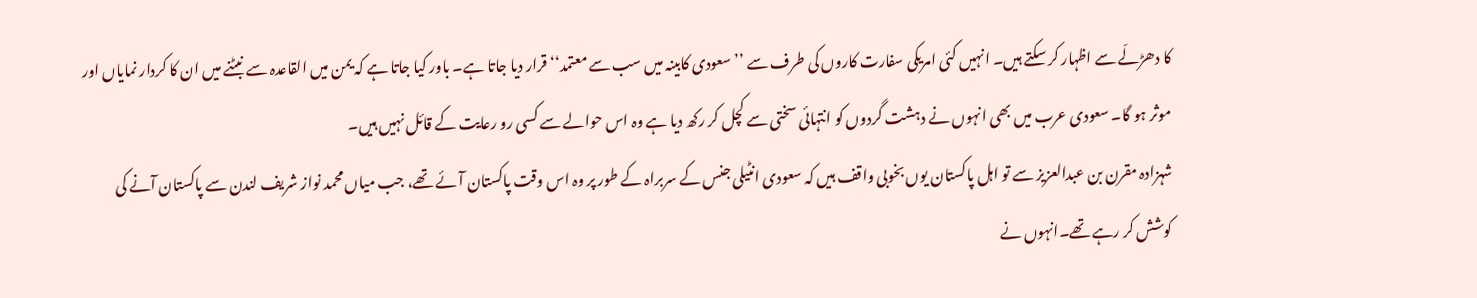کا دھڑلّے سے اظہار کر سکتے ہیں۔ انہیں کئی امریکی سفارت کاروں کی طرف سے ’’سعودی کابینہ میں سب سے معتمد‘‘ قرار دیا جاتا ہے۔ باور کیا جاتا ہے کہ یمن میں القاعدہ سے نبٹنے میں ان کا کردار نمایاں اور موثر ہو گا۔ سعودی عرب میں بھی انہوں نے دہشت گردوں کو انتہائی سختی سے کچل کر رکھ دیا ہے وہ اس حوالے سے کسی رو رعایت کے قائل نہیں ہیں۔
شہزادہ مقرن بن عبدالعزیز سے تو اہل پاکستان یوں بخوبی واقف ہیں کہ سعودی انٹیلی جنس کے سربراہ کے طور پر وہ اس وقت پاکستان آئے تھے، جب میاں محمد نواز شریف لندن سے پاکستان آنے کی کوشش کر رہے تھے۔انہوں نے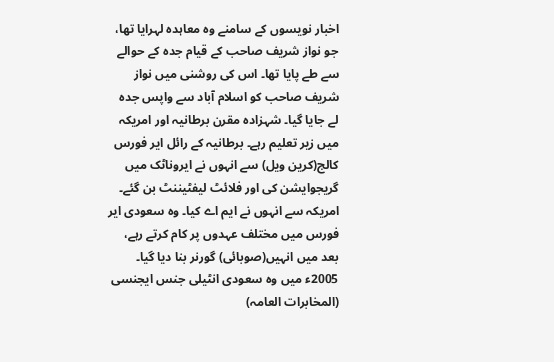اخبار نویسوں کے سامنے وہ معاہدہ لہرایا تھا، جو نواز شریف صاحب کے قیام جدہ کے حوالے سے طے پایا تھا۔ اس کی روشنی میں نواز شریف صاحب کو اسلام آباد سے واپس جدہ لے جایا گیا۔ شہزادہ مقرن برطانیہ اور امریکہ میں زیر تعلیم رہے۔ برطانیہ کے رائل ایر فورس کالج(کرین ویل) سے انہوں نے ایروناٹک میں گریجوایشن کی اور فلائٹ لیفٹیننٹ بن گئے۔ امریکہ سے انہوں نے ایم اے کیا۔ وہ سعودی ایر فورس میں مختلف عہدوں پر کام کرتے رہے، بعد میں انہیں(صوبائی) گورنر بنا دیا گیا۔ 2005ء میں وہ سعودی انٹیلی جنس ایجنسی (المخابرات العامہ)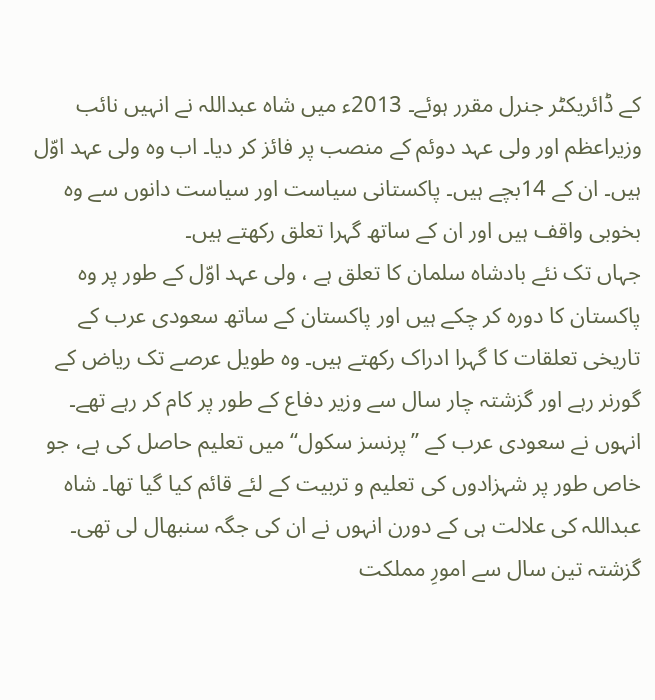کے ڈائریکٹر جنرل مقرر ہوئے۔ 2013ء میں شاہ عبداللہ نے انہیں نائب وزیراعظم اور ولی عہد دوئم کے منصب پر فائز کر دیا۔ اب وہ ولی عہد اوّل ہیں۔ ان کے 14بچے ہیں۔ پاکستانی سیاست اور سیاست دانوں سے وہ بخوبی واقف ہیں اور ان کے ساتھ گہرا تعلق رکھتے ہیں۔
جہاں تک نئے بادشاہ سلمان کا تعلق ہے ، ولی عہد اوّل کے طور پر وہ پاکستان کا دورہ کر چکے ہیں اور پاکستان کے ساتھ سعودی عرب کے تاریخی تعلقات کا گہرا ادراک رکھتے ہیں۔ وہ طویل عرصے تک ریاض کے گورنر رہے اور گزشتہ چار سال سے وزیر دفاع کے طور پر کام کر رہے تھے۔ انہوں نے سعودی عرب کے ’’پرنسز سکول‘‘ میں تعلیم حاصل کی ہے، جو خاص طور پر شہزادوں کی تعلیم و تربیت کے لئے قائم کیا گیا تھا۔ شاہ عبداللہ کی علالت ہی کے دورن انہوں نے ان کی جگہ سنبھال لی تھی۔ گزشتہ تین سال سے امورِ مملکت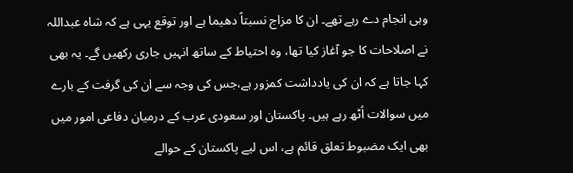وہی انجام دے رہے تھے۔ ان کا مزاج نسبتاً دھیما ہے اور توقع یہی ہے کہ شاہ عبداللہ نے اصلاحات کا جو آغاز کیا تھا، وہ احتیاط کے ساتھ انہیں جاری رکھیں گے۔ یہ بھی کہا جاتا ہے کہ ان کی یادداشت کمزور ہے،جس کی وجہ سے ان کی گرفت کے بارے میں سوالات اُٹھ رہے ہیں۔ پاکستان اور سعودی عرب کے درمیان دفاعی امور میں بھی ایک مضبوط تعلق قائم ہے، اس لیے پاکستان کے حوالے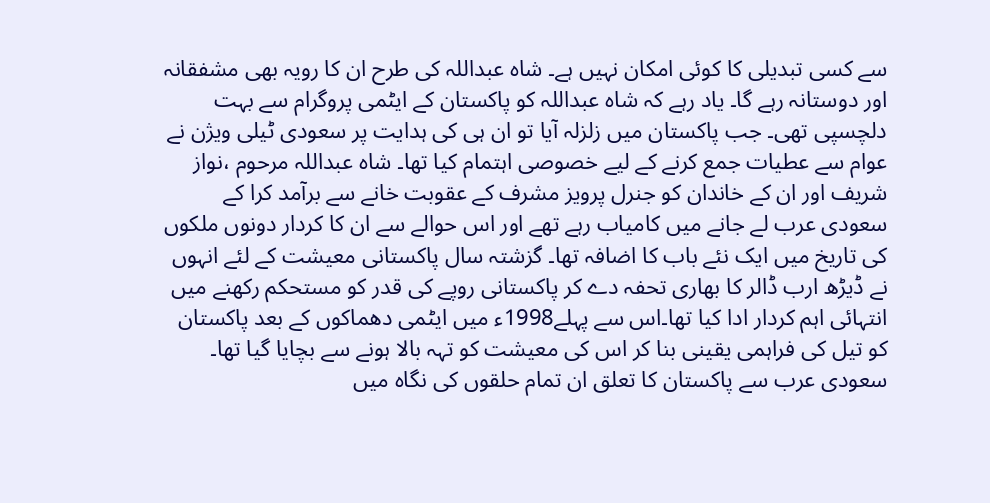سے کسی تبدیلی کا کوئی امکان نہیں ہے۔ شاہ عبداللہ کی طرح ان کا رویہ بھی مشفقانہ اور دوستانہ رہے گا۔ یاد رہے کہ شاہ عبداللہ کو پاکستان کے ایٹمی پروگرام سے بہت دلچسپی تھی۔ جب پاکستان میں زلزلہ آیا تو ان ہی کی ہدایت پر سعودی ٹیلی ویژن نے عوام سے عطیات جمع کرنے کے لیے خصوصی اہتمام کیا تھا۔ شاہ عبداللہ مرحوم ،نواز شریف اور ان کے خاندان کو جنرل پرویز مشرف کے عقوبت خانے سے برآمد کرا کے سعودی عرب لے جانے میں کامیاب رہے تھے اور اس حوالے سے ان کا کردار دونوں ملکوں کی تاریخ میں ایک نئے باب کا اضافہ تھا۔ گزشتہ سال پاکستانی معیشت کے لئے انہوں نے ڈیڑھ ارب ڈالر کا بھاری تحفہ دے کر پاکستانی روپے کی قدر کو مستحکم رکھنے میں انتہائی اہم کردار ادا کیا تھا۔اس سے پہلے1998ء میں ایٹمی دھماکوں کے بعد پاکستان کو تیل کی فراہمی یقینی بنا کر اس کی معیشت کو تہہ بالا ہونے سے بچایا گیا تھا۔
سعودی عرب سے پاکستان کا تعلق ان تمام حلقوں کی نگاہ میں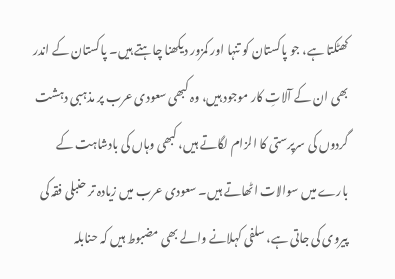کھٹکتا ہے، جو پاکستان کو تنہا اور کمزور دیکھنا چاہتے ہیں۔ پاکستان کے اندر بھی ان کے آلاتِ کار موجود ہیں، وہ کبھی سعودی عرب پر مذہبی دہشت گردوں کی سرپرستی کا الزام لگاتے ہیں، کبھی وہاں کی بادشاہت کے بارے میں سوالات اٹھاتے ہیں۔ سعودی عرب میں زیادہ تر حنبلی فقہ کی پیروی کی جاتی ہے، سلفی کہلانے والے بھی مضبوط ہیں کہ حنابلہ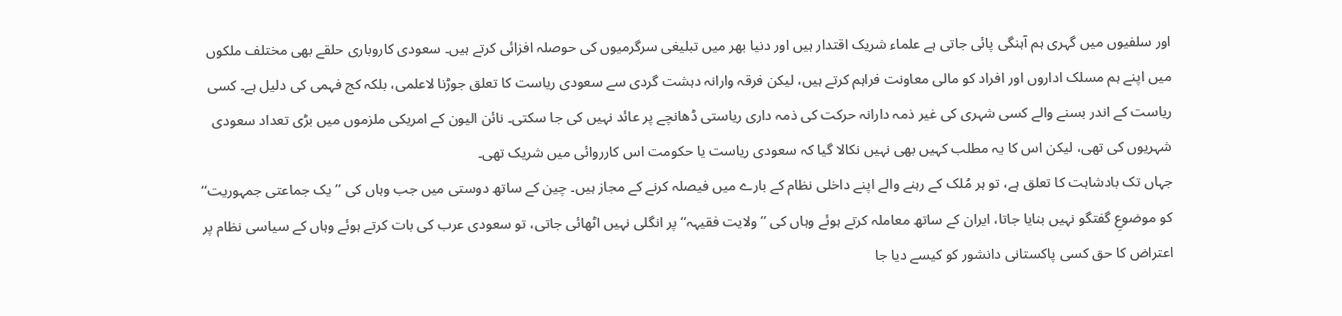اور سلفیوں میں گہری ہم آہنگی پائی جاتی ہے علماء شریک اقتدار ہیں اور دنیا بھر میں تبلیغی سرگرمیوں کی حوصلہ افزائی کرتے ہیں۔ سعودی کاروباری حلقے بھی مختلف ملکوں میں اپنے ہم مسلک اداروں اور افراد کو مالی معاونت فراہم کرتے ہیں، لیکن فرقہ وارانہ دہشت گردی سے سعودی ریاست کا تعلق جوڑنا لاعلمی، بلکہ کج فہمی کی دلیل ہے۔ کسی ریاست کے اندر بسنے والے کسی شہری کی غیر ذمہ دارانہ حرکت کی ذمہ داری ریاستی ڈھانچے پر عائد نہیں کی جا سکتی۔ نائن الیون کے امریکی ملزموں میں بڑی تعداد سعودی شہریوں کی تھی، لیکن اس کا یہ مطلب کہیں بھی نہیں نکالا گیا کہ سعودی ریاست یا حکومت اس کارروائی میں شریک تھی۔
جہاں تک بادشاہت کا تعلق ہے، تو ہر مُلک کے رہنے والے اپنے داخلی نظام کے بارے میں فیصلہ کرنے کے مجاز ہیں۔ چین کے ساتھ دوستی میں جب وہاں کی ’’یک جماعتی جمہوریت‘‘ کو موضوعِ گفتگو نہیں بنایا جاتا، ایران کے ساتھ معاملہ کرتے ہوئے وہاں کی ’’ولایت فقیہہ‘‘ پر انگلی نہیں اٹھائی جاتی، تو سعودی عرب کی بات کرتے ہوئے وہاں کے سیاسی نظام پر اعتراض کا حق کسی پاکستانی دانشور کو کیسے دیا جا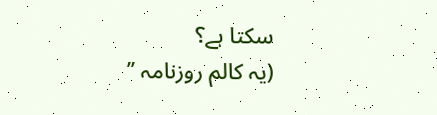سکتا ہے؟
(یہ کالم روزنامہ ’’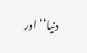دنیا‘‘ اور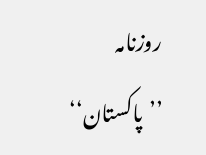روزنامہ ’’پاکستان‘‘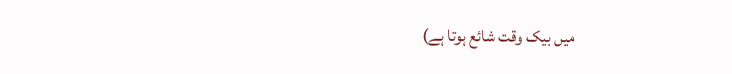میں بیک وقت شائع ہوتا ہے)